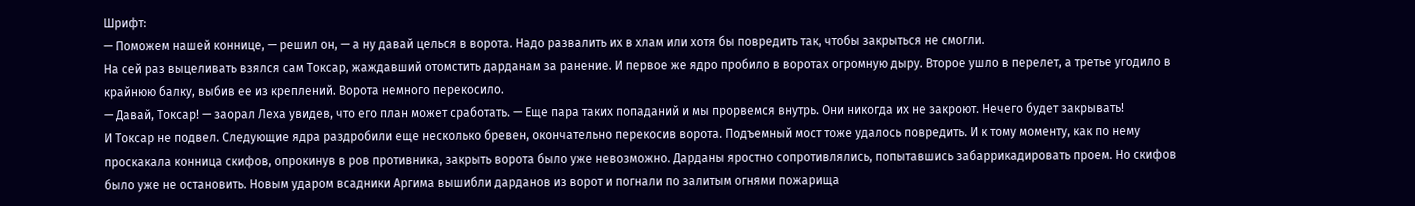Шрифт:
— Поможем нашей коннице, — решил он, — а ну давай целься в ворота. Надо развалить их в хлам или хотя бы повредить так, чтобы закрыться не смогли.
На сей раз выцеливать взялся сам Токсар, жаждавший отомстить дарданам за ранение. И первое же ядро пробило в воротах огромную дыру. Второе ушло в перелет, а третье угодило в крайнюю балку, выбив ее из креплений. Ворота немного перекосило.
— Давай, Токсар! — заорал Леха увидев, что его план может сработать. — Еще пара таких попаданий и мы прорвемся внутрь. Они никогда их не закроют. Нечего будет закрывать!
И Токсар не подвел. Следующие ядра раздробили еще несколько бревен, окончательно перекосив ворота. Подъемный мост тоже удалось повредить. И к тому моменту, как по нему проскакала конница скифов, опрокинув в ров противника, закрыть ворота было уже невозможно. Дарданы яростно сопротивлялись, попытавшись забаррикадировать проем. Но скифов было уже не остановить. Новым ударом всадники Аргима вышибли дарданов из ворот и погнали по залитым огнями пожарища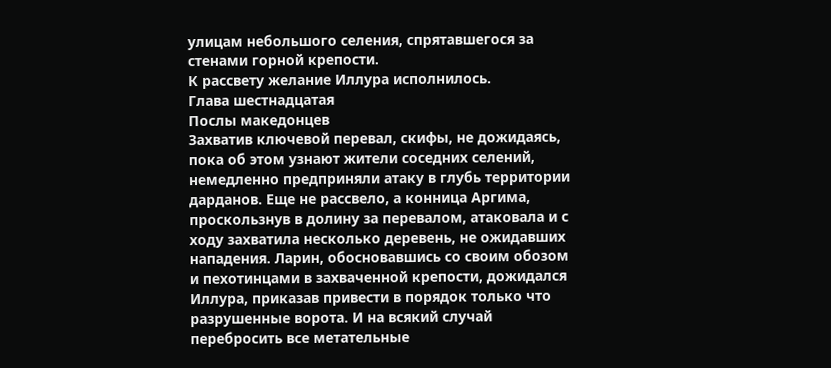улицам небольшого селения, спрятавшегося за стенами горной крепости.
К рассвету желание Иллура исполнилось.
Глава шестнадцатая
Послы македонцев
Захватив ключевой перевал, скифы, не дожидаясь, пока об этом узнают жители соседних селений, немедленно предприняли атаку в глубь территории дарданов. Еще не рассвело, а конница Аргима, проскользнув в долину за перевалом, атаковала и с ходу захватила несколько деревень, не ожидавших нападения. Ларин, обосновавшись со своим обозом и пехотинцами в захваченной крепости, дожидался Иллура, приказав привести в порядок только что разрушенные ворота. И на всякий случай перебросить все метательные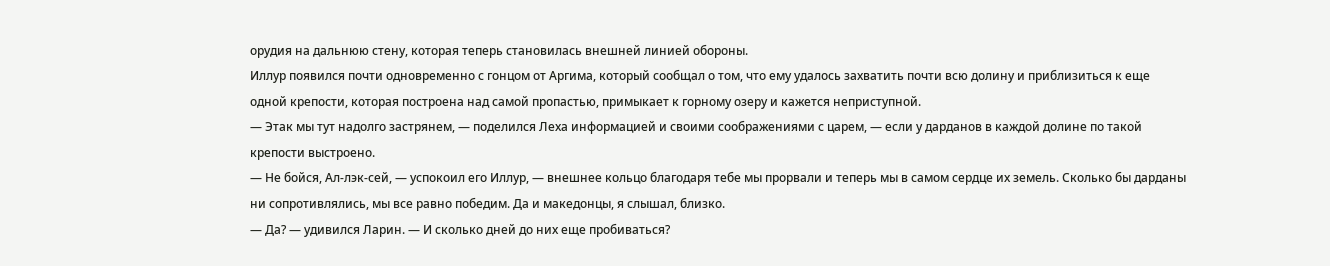орудия на дальнюю стену, которая теперь становилась внешней линией обороны.
Иллур появился почти одновременно с гонцом от Аргима, который сообщал о том, что ему удалось захватить почти всю долину и приблизиться к еще одной крепости, которая построена над самой пропастью, примыкает к горному озеру и кажется неприступной.
— Этак мы тут надолго застрянем, — поделился Леха информацией и своими соображениями с царем, — если у дарданов в каждой долине по такой крепости выстроено.
— Не бойся, Ал-лэк-сей, — успокоил его Иллур, — внешнее кольцо благодаря тебе мы прорвали и теперь мы в самом сердце их земель. Сколько бы дарданы ни сопротивлялись, мы все равно победим. Да и македонцы, я слышал, близко.
— Да? — удивился Ларин. — И сколько дней до них еще пробиваться?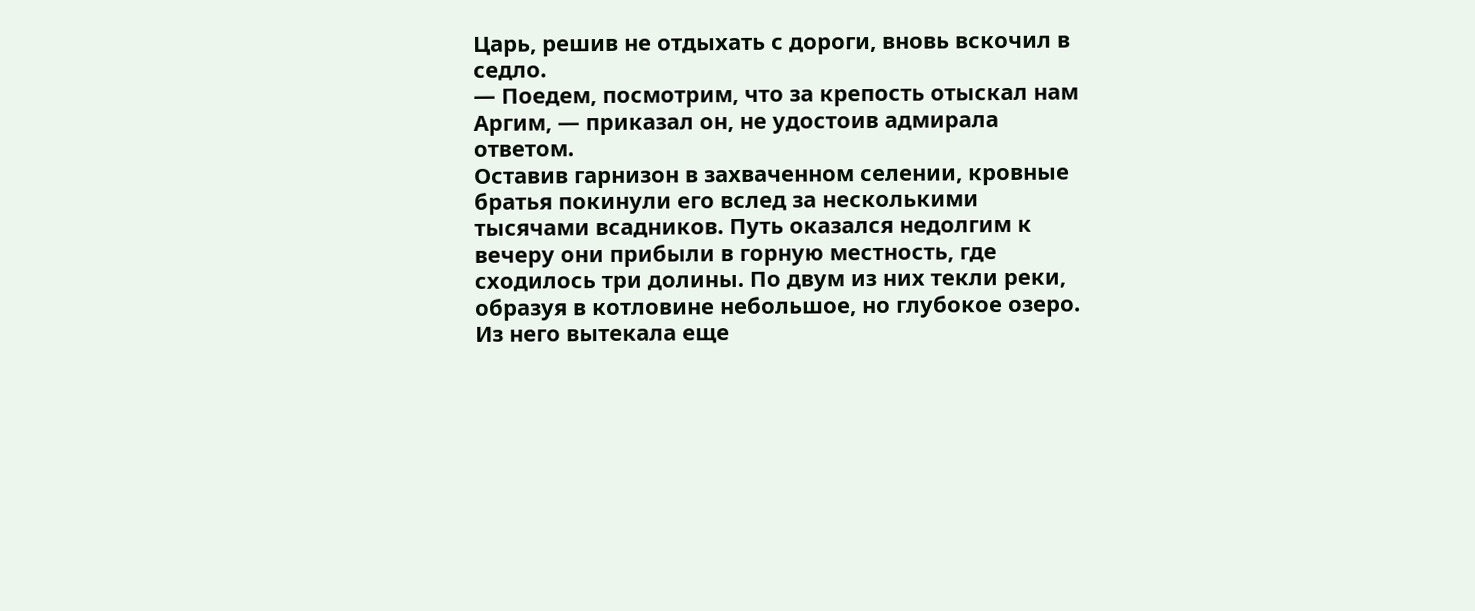Царь, решив не отдыхать с дороги, вновь вскочил в седло.
— Поедем, посмотрим, что за крепость отыскал нам Аргим, — приказал он, не удостоив адмирала ответом.
Оставив гарнизон в захваченном селении, кровные братья покинули его вслед за несколькими тысячами всадников. Путь оказался недолгим к вечеру они прибыли в горную местность, где сходилось три долины. По двум из них текли реки, образуя в котловине небольшое, но глубокое озеро. Из него вытекала еще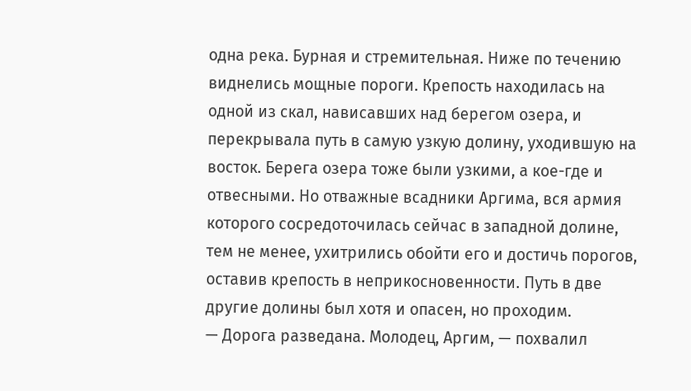одна река. Бурная и стремительная. Ниже по течению виднелись мощные пороги. Крепость находилась на одной из скал, нависавших над берегом озера, и перекрывала путь в самую узкую долину, уходившую на восток. Берега озера тоже были узкими, а кое-где и отвесными. Но отважные всадники Аргима, вся армия которого сосредоточилась сейчас в западной долине, тем не менее, ухитрились обойти его и достичь порогов, оставив крепость в неприкосновенности. Путь в две другие долины был хотя и опасен, но проходим.
— Дорога разведана. Молодец, Аргим, — похвалил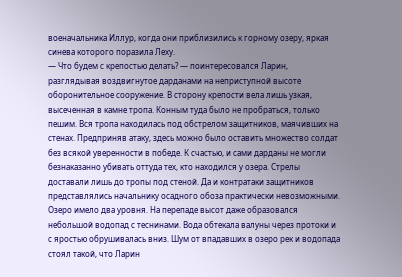военачальника Иллур, когда они приблизились к горному озеру, яркая синева которого поразила Леху.
— Что будем с крепостью делать? — поинтересовался Ларин, разглядывая воздвигнутое дарданами на неприступной высоте оборонительное сооружение. В сторону крепости вела лишь узкая, высеченная в камне тропа. Конным туда было не пробраться, только пешим. Вся тропа находилась под обстрелом защитников, маячивших на стенах. Предприняв атаку, здесь можно было оставить множество солдат без всякой уверенности в победе. К счастью, и сами дарданы не могли безнаказанно убивать оттуда тех, кто находился у озера. Стрелы доставали лишь до тропы под стеной. Да и контратаки защитников представлялись начальнику осадного обоза практически невозможными.
Озеро имело два уровня. На перепаде высот даже образовался небольшой водопад с теснинами. Вода обтекала валуны через протоки и с яростью обрушивалась вниз. Шум от впадавших в озеро рек и водопада стоял такой, что Ларин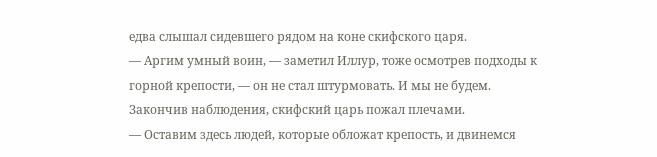едва слышал сидевшего рядом на коне скифского царя.
— Аргим умный воин, — заметил Иллур, тоже осмотрев подходы к горной крепости, — он не стал штурмовать. И мы не будем.
Закончив наблюдения, скифский царь пожал плечами.
— Оставим здесь людей, которые обложат крепость, и двинемся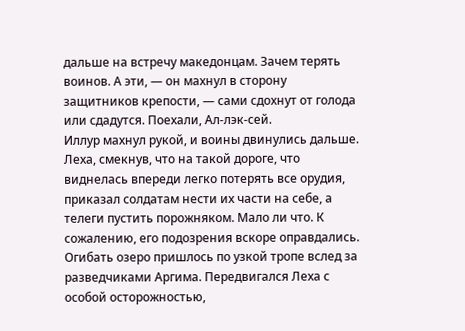дальше на встречу македонцам. Зачем терять воинов. А эти, — он махнул в сторону защитников крепости, — сами сдохнут от голода или сдадутся. Поехали, Ал-лэк-сей.
Иллур махнул рукой, и воины двинулись дальше. Леха, смекнув, что на такой дороге, что виднелась впереди легко потерять все орудия, приказал солдатам нести их части на себе, а телеги пустить порожняком. Мало ли что. К сожалению, его подозрения вскоре оправдались.
Огибать озеро пришлось по узкой тропе вслед за разведчиками Аргима. Передвигался Леха с особой осторожностью,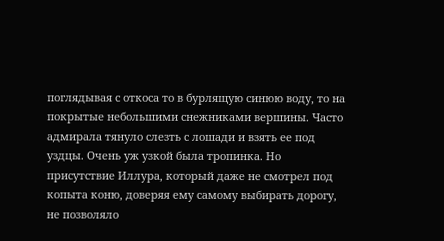поглядывая с откоса то в бурлящую синюю воду, то на покрытые небольшими снежниками вершины. Часто адмирала тянуло слезть с лошади и взять ее под уздцы. Очень уж узкой была тропинка. Но присутствие Иллура, который даже не смотрел под копыта коню, доверяя ему самому выбирать дорогу, не позволяло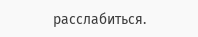расслабиться.